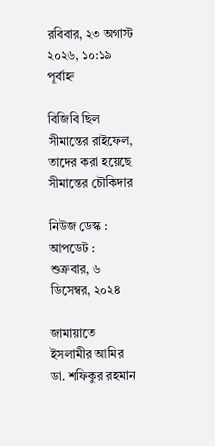রবিবার, ২৩ অগাস্ট ২০২৬, ১০:১৯ পূর্বাহ্ন

বিজিবি ছিল সীমান্তের রাইফেল, তাদের করা হয়েছে সীমান্তের চৌকিদার

নিউজ ডেস্ক :
আপডেট : শুক্রবার, ৬ ডিসেম্বর, ২০২৪

জামায়াতে ইসলামীর আমির ডা. শফিকুর রহমান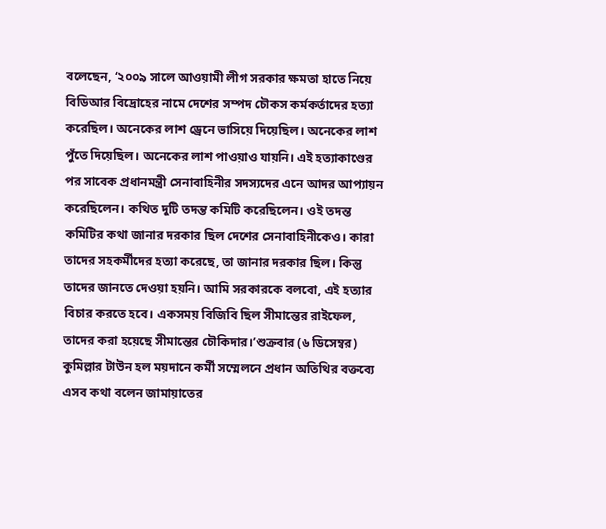বলেছেন, ‘২০০৯ সালে আওয়ামী লীগ সরকার ক্ষমতা হাতে নিয়ে বিডিআর বিদ্রোহের নামে দেশের সম্পদ চৌকস কর্মকর্তাদের হত্যা করেছিল। অনেকের লাশ ড্রেনে ভাসিয়ে দিয়েছিল। অনেকের লাশ পুঁতে দিয়েছিল। অনেকের লাশ পাওয়াও যায়নি। এই হত্যাকাণ্ডের পর সাবেক প্রধানমন্ত্রী সেনাবাহিনীর সদস্যদের এনে আদর আপ্যায়ন করেছিলেন। কথিত দুটি তদন্ত কমিটি করেছিলেন। ওই তদন্ত কমিটির কথা জানার দরকার ছিল দেশের সেনাবাহিনীকেও। কারা তাদের সহকর্মীদের হত্যা করেছে, তা জানার দরকার ছিল। কিন্তু তাদের জানতে দেওয়া হয়নি। আমি সরকারকে বলবো, এই হত্যার বিচার করতে হবে। একসময় বিজিবি ছিল সীমান্তের রাইফেল, তাদের করা হয়েছে সীমান্তের চৌকিদার।’শুক্রবার (৬ ডিসেম্বর) কুমিল্লার টাউন হল ময়দানে কর্মী সম্মেলনে প্রধান অতিথির বক্তব্যে এসব কথা বলেন জামায়াতের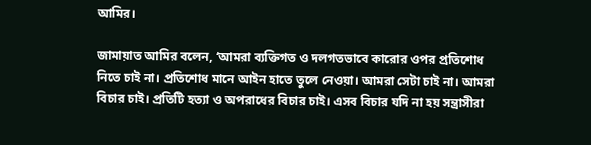আমির।

জামায়াত আমির বলেন, ‘আমরা ব্যক্তিগত ও দলগতভাবে কারোর ওপর প্রতিশোধ নিতে চাই না। প্রতিশোধ মানে আইন হাতে তুলে নেওয়া। আমরা সেটা চাই না। আমরা বিচার চাই। প্রতিটি হত্যা ও অপরাধের বিচার চাই। এসব বিচার যদি না হয় সন্ত্রাসীরা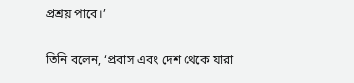প্রশ্রয় পাবে।’

তিনি বলেন, ‘প্রবাস এবং দেশ থেকে যারা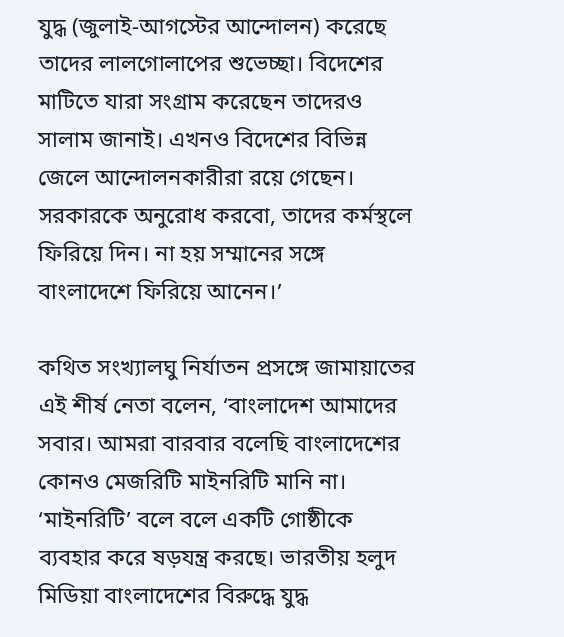যুদ্ধ (জুলাই-আগস্টের আন্দোলন) করেছে তাদের লালগোলাপের শুভেচ্ছা। বিদেশের মাটিতে যারা সংগ্রাম করেছেন তাদেরও সালাম জানাই। এখনও বিদেশের বিভিন্ন জেলে আন্দোলনকারীরা রয়ে গেছেন। সরকারকে অনুরোধ করবো, তাদের কর্মস্থলে ফিরিয়ে দিন। না হয় সম্মানের সঙ্গে বাংলাদেশে ফিরিয়ে আনেন।’

কথিত সংখ্যালঘু নির্যাতন প্রসঙ্গে জামায়াতের এই শীর্ষ নেতা বলেন, ‘বাংলাদেশ আমাদের সবার। আমরা বারবার বলেছি বাংলাদেশের কোনও মেজরিটি মাইনরিটি মানি না। ‘মাইনরিটি’ বলে বলে একটি গোষ্ঠীকে ব্যবহার করে ষড়যন্ত্র করছে। ভারতীয় হলুদ মিডিয়া বাংলাদেশের বিরুদ্ধে যুদ্ধ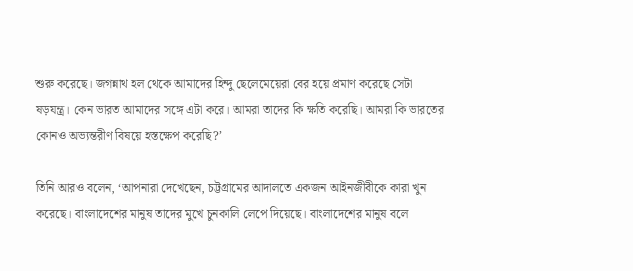শুরু করেছে। জগন্নাথ হল থেকে আমাদের হিন্দু ছেলেমেয়েরা বের হয়ে প্রমাণ করেছে সেটা ষড়যন্ত্র। কেন ভারত আমাদের সঙ্গে এটা করে। আমরা তাদের কি ক্ষতি করেছি। আমরা কি ভারতের কোনও অভ্যন্তরীণ বিষয়ে হস্তক্ষেপ করেছি?’

তিনি আরও বলেন, ‘আপনারা দেখেছেন, চট্টগ্রামের আদালতে একজন আইনজীবীকে কারা খুন করেছে। বাংলাদেশের মানুষ তাদের মুখে চুনকালি লেপে দিয়েছে। বাংলাদেশের মানুষ বলে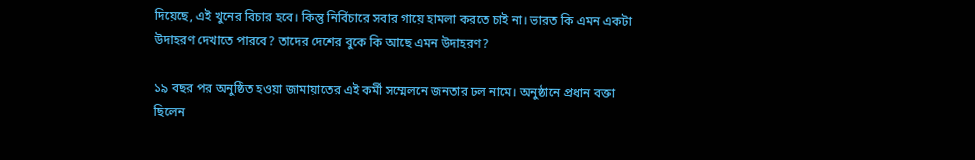দিয়েছে, এই খুনের বিচার হবে। কিন্তু নির্বিচারে সবার গায়ে হামলা করতে চাই না। ভারত কি এমন একটা উদাহরণ দেখাতে পারবে? তাদের দেশের বুকে কি আছে এমন উদাহরণ?

১৯ বছর পর অনুষ্ঠিত হওয়া জামায়াতের এই কর্মী সম্মেলনে জনতার ঢল নামে। অনুষ্ঠানে প্রধান বক্তা ছিলেন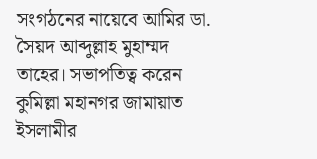সংগঠনের নায়েবে আমির ডা. সৈয়দ আব্দুল্লাহ মুহাম্মদ তাহের। সভাপতিত্ব করেন কুমিল্লা মহানগর জামায়াত ইসলামীর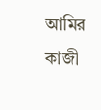আমির কাজী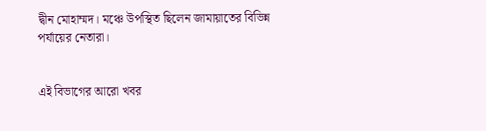দ্বীন মোহাম্মদ। মঞ্চে উপস্থিত ছিলেন জামায়াতের বিভিন্ন পর্যায়ের নেতারা।


এই বিভাগের আরো খবর